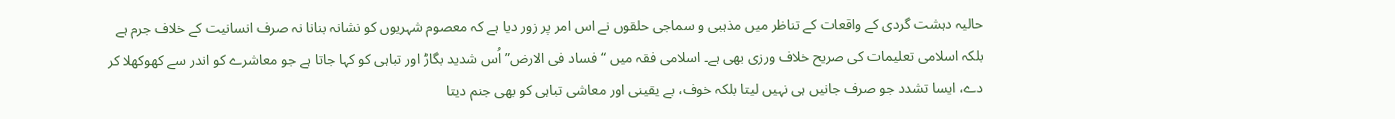حالیہ دہشت گردی کے واقعات کے تناظر میں مذہبی و سماجی حلقوں نے اس امر پر زور دیا ہے کہ معصوم شہریوں کو نشانہ بنانا نہ صرف انسانیت کے خلاف جرم ہے بلکہ اسلامی تعلیمات کی صریح خلاف ورزی بھی ہے۔ اسلامی فقہ میں “فساد فی الارض” اُس شدید بگاڑ اور تباہی کو کہا جاتا ہے جو معاشرے کو اندر سے کھوکھلا کر دے، ایسا تشدد جو صرف جانیں ہی نہیں لیتا بلکہ خوف، بے یقینی اور معاشی تباہی کو بھی جنم دیتا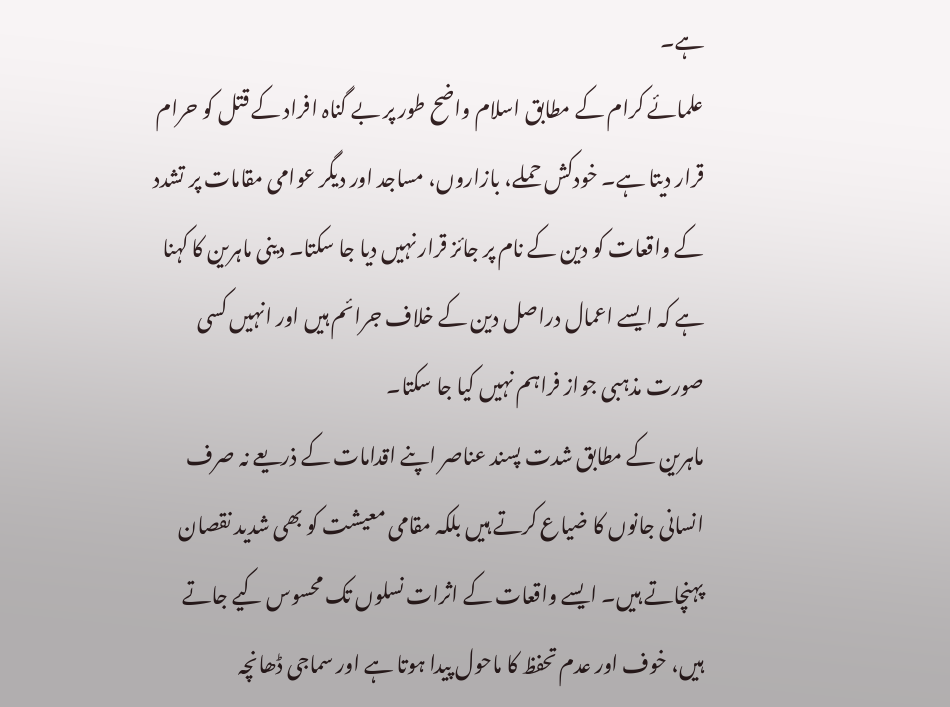ہے۔
علمائے کرام کے مطابق اسلام واضح طور پر بے گناہ افراد کے قتل کو حرام قرار دیتا ہے۔ خودکش حملے، بازاروں، مساجد اور دیگر عوامی مقامات پر تشدد کے واقعات کو دین کے نام پر جائز قرار نہیں دیا جا سکتا۔ دینی ماہرین کا کہنا ہے کہ ایسے اعمال دراصل دین کے خلاف جرائم ہیں اور انہیں کسی صورت مذہبی جواز فراہم نہیں کیا جا سکتا۔
ماہرین کے مطابق شدت پسند عناصر اپنے اقدامات کے ذریعے نہ صرف انسانی جانوں کا ضیاع کرتے ہیں بلکہ مقامی معیشت کو بھی شدید نقصان پہنچاتے ہیں۔ ایسے واقعات کے اثرات نسلوں تک محسوس کیے جاتے ہیں، خوف اور عدم تحفظ کا ماحول پیدا ہوتا ہے اور سماجی ڈھانچہ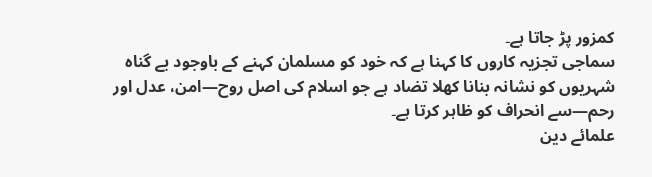کمزور پڑ جاتا ہے۔
سماجی تجزیہ کاروں کا کہنا ہے کہ خود کو مسلمان کہنے کے باوجود بے گناہ شہریوں کو نشانہ بنانا کھلا تضاد ہے جو اسلام کی اصل روح—امن، عدل اور رحم—سے انحراف کو ظاہر کرتا ہے۔
علمائے دین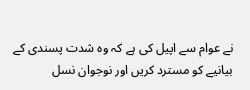نے عوام سے اپیل کی ہے کہ وہ شدت پسندی کے بیانیے کو مسترد کریں اور نوجوان نسل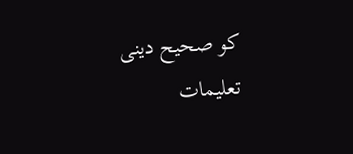کو صحیح دینی تعلیمات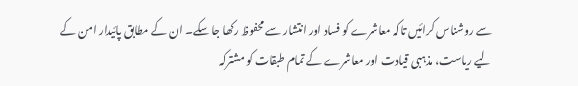سے روشناس کرائیں تاکہ معاشرے کو فساد اور انتشار سے محفوظ رکھا جا سکے۔ ان کے مطابق پائیدار امن کے لیے ریاست، مذہبی قیادت اور معاشرے کے تمام طبقات کو مشترکہ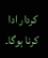کردار ادا کرنا ہوگا۔